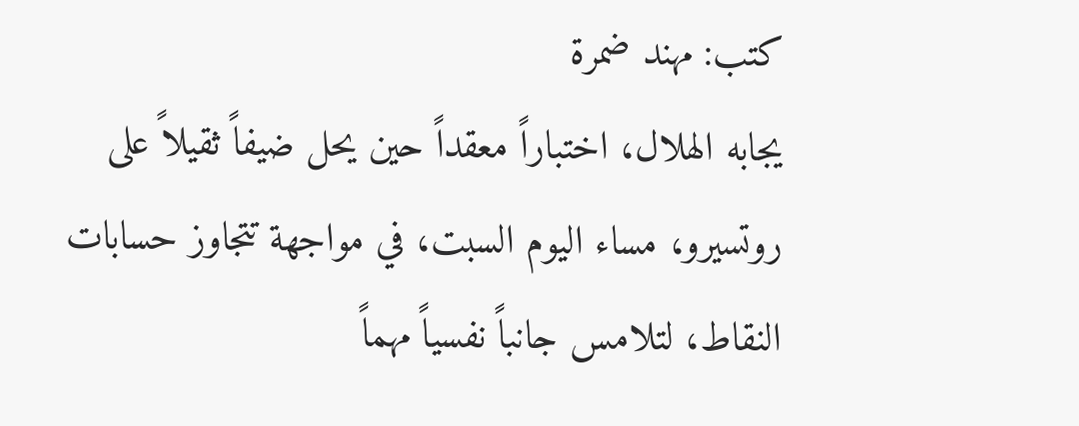كتب: مهند ضمرة
يجابه الهلال، اختباراً معقداً حين يحل ضيفاً ثقيلاً على روتسيرو، مساء اليوم السبت، في مواجهة تتجاوز حسابات النقاط، لتلامس جانباً نفسياً مهماً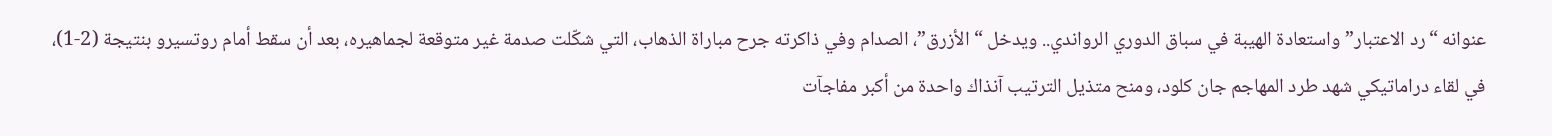عنوانه “رد الاعتبار” واستعادة الهيبة في سباق الدوري الرواندي.. ويدخل “الأزرق”، الصدام وفي ذاكرته جرح مباراة الذهاب، التي شكّلت صدمة غير متوقعة لجماهيره، بعد أن سقط أمام روتسيرو بنتيجة (2-1)، في لقاء دراماتيكي شهد طرد المهاجم جان كلود، ومنح متذيل الترتيب آنذاك واحدة من أكبر مفاجآت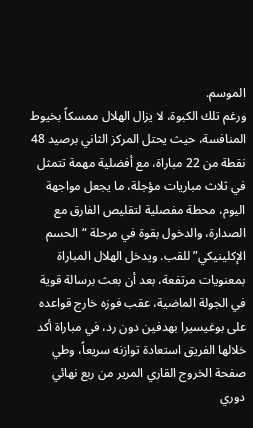الموسم.
ورغم تلك الكبوة، لا يزال الهلال ممسكاً بخيوط المنافسة، حيث يحتل المركز الثاني برصيد 48 نقطة من 22 مباراة، مع أفضلية مهمة تتمثل في ثلاث مباريات مؤجلة، ما يجعل مواجهة اليوم، محطة مفصلية لتقليص الفارق مع الصدارة، والدخول بقوة في مرحلة “الحسم الإكلينيكي” للقب. ويدخل الهلال المباراة بمعنويات مرتفعة، بعد أن بعث برسالة قوية في الجولة الماضية، عقب فوزه خارج قواعده على بوغيسيرا بهدفين دون رد، في مباراة أكد خلالها الفريق استعادة توازنه سريعاً، وطي صفحة الخروج القاري المرير من ربع نهائي دوري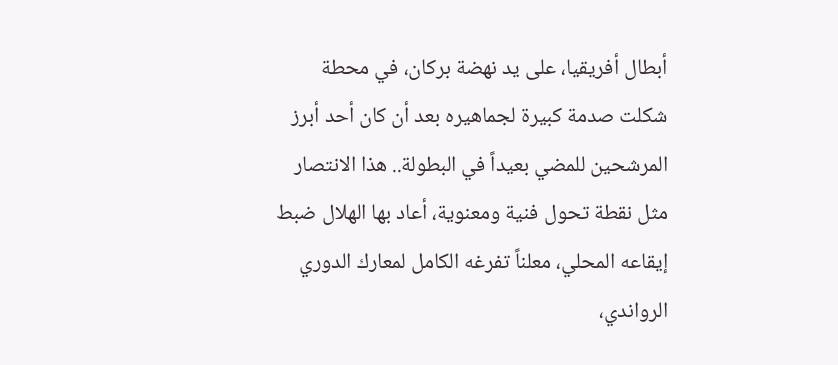أبطال أفريقيا، على يد نهضة بركان، في محطة شكلت صدمة كبيرة لجماهيره بعد أن كان أحد أبرز المرشحين للمضي بعيداً في البطولة.. هذا الانتصار مثل نقطة تحول فنية ومعنوية، أعاد بها الهلال ضبط إيقاعه المحلي، معلناً تفرغه الكامل لمعارك الدوري الرواندي،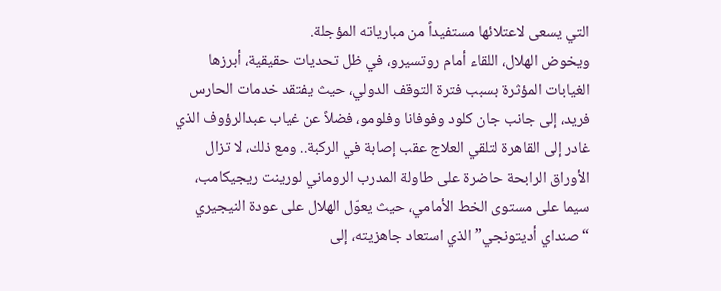التي يسعى لاعتلائها مستفيداً من مبارياته المؤجلة.
ويخوض الهلال، اللقاء أمام روتسيرو، في ظل تحديات حقيقية، أبرزها الغيابات المؤثرة بسبب فترة التوقف الدولي، حيث يفتقد خدمات الحارس فريد، إلى جانب جان كلود وفوفانا وفلومو، فضلاً عن غياب عبدالرؤوف الذي غادر إلى القاهرة لتلقي العلاج عقب إصابة في الركبة.. ومع ذلك، لا تزال الأوراق الرابحة حاضرة على طاولة المدرب الروماني لورينت ريجيكامب، سيما على مستوى الخط الأمامي، حيث يعوّل الهلال على عودة النيجيري “صنداي أديتونجي” الذي استعاد جاهزيته، إلى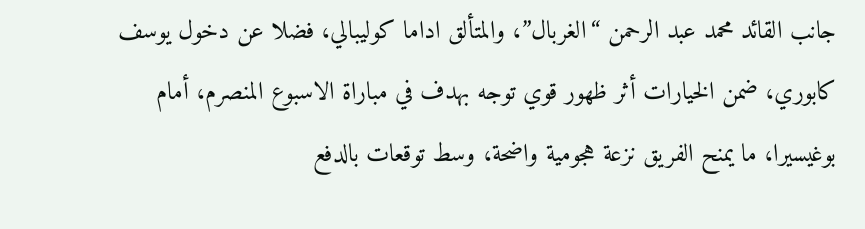جانب القائد محمد عبد الرحمن “الغربال”، والمتألق اداما كوليبالي، فضلا عن دخول يوسف كابوري، ضمن الخيارات أثر ظهور قوي توجه بهدف في مباراة الاسبوع المنصرم، أمام بوغيسيرا، ما يمنح الفريق نزعة هجومية واضحة، وسط توقعات بالدفع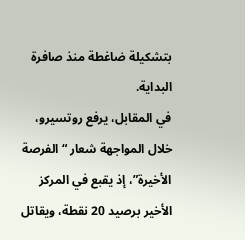بتشكيلة ضاغطة منذ صافرة البداية.
في المقابل، يرفع روتسيرو، خلال المواجهة شعار “الفرصة الأخيرة”، إذ يقبع في المركز الأخير برصيد 20 نقطة، ويقاتل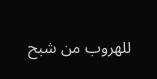للهروب من شبح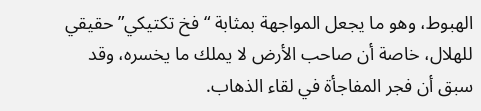الهبوط، وهو ما يجعل المواجهة بمثابة “فخ تكتيكي” حقيقي للهلال، خاصة أن صاحب الأرض لا يملك ما يخسره، وقد سبق أن فجر المفاجأة في لقاء الذهاب.